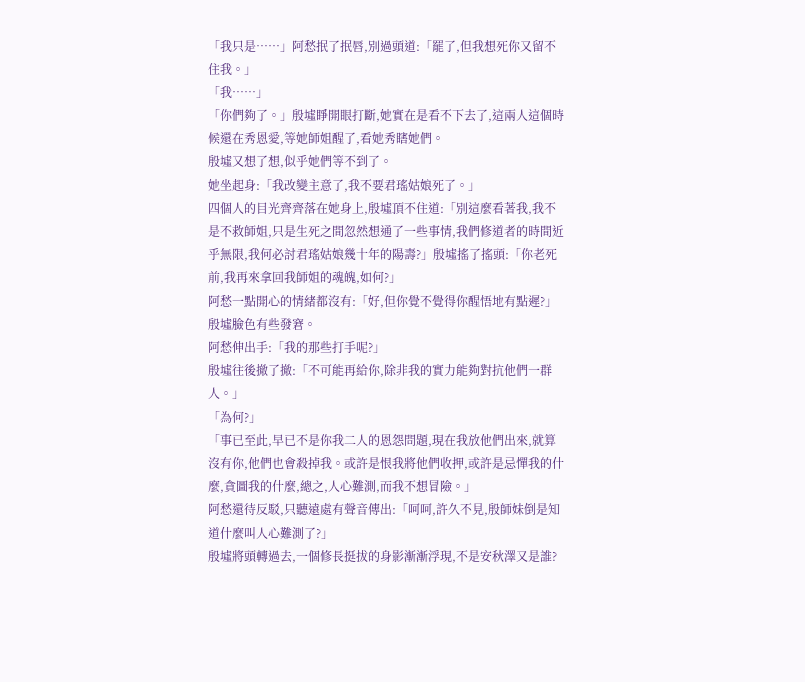「我只是……」阿愁抿了抿唇,別過頭道:「罷了,但我想死你又留不住我。」
「我……」
「你們夠了。」殷墟睜開眼打斷,她實在是看不下去了,這兩人這個時候還在秀恩愛,等她師姐醒了,看她秀瞎她們。
殷墟又想了想,似乎她們等不到了。
她坐起身:「我改變主意了,我不要君瑤姑娘死了。」
四個人的目光齊齊落在她身上,殷墟頂不住道:「別這麼看著我,我不是不救師姐,只是生死之間忽然想通了一些事情,我們修道者的時間近乎無限,我何必討君瑤姑娘幾十年的陽壽?」殷墟搖了搖頭:「你老死前,我再來拿回我師姐的魂魄,如何?」
阿愁一點開心的情緒都沒有:「好,但你覺不覺得你醒悟地有點遲?」
殷墟臉色有些發窘。
阿愁伸出手:「我的那些打手呢?」
殷墟往後撤了撤:「不可能再給你,除非我的實力能夠對抗他們一群人。」
「為何?」
「事已至此,早已不是你我二人的恩怨問題,現在我放他們出來,就算沒有你,他們也會殺掉我。或許是恨我將他們收押,或許是忌憚我的什麼,貪圖我的什麼,總之,人心難測,而我不想冒險。」
阿愁還待反駁,只聽遠處有聲音傳出:「呵呵,許久不見,殷師妹倒是知道什麼叫人心難測了?」
殷墟將頭轉過去,一個修長挺拔的身影漸漸浮現,不是安秋澤又是誰?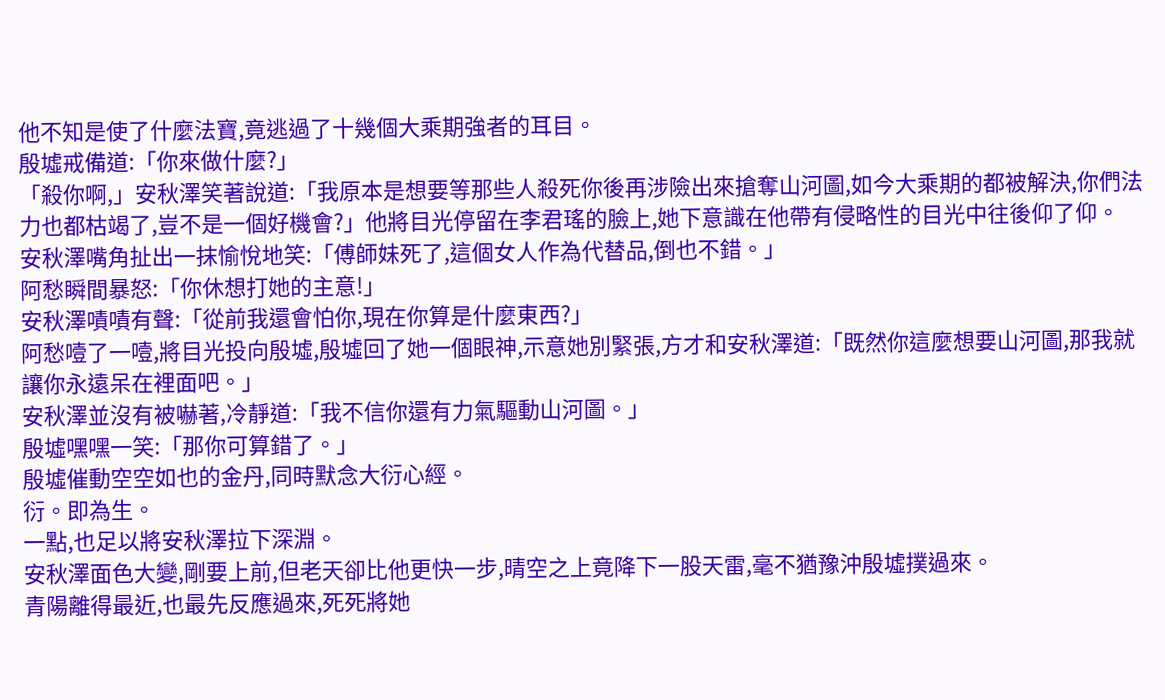他不知是使了什麼法寶,竟逃過了十幾個大乘期強者的耳目。
殷墟戒備道:「你來做什麼?」
「殺你啊,」安秋澤笑著說道:「我原本是想要等那些人殺死你後再涉險出來搶奪山河圖,如今大乘期的都被解決,你們法力也都枯竭了,豈不是一個好機會?」他將目光停留在李君瑤的臉上,她下意識在他帶有侵略性的目光中往後仰了仰。
安秋澤嘴角扯出一抹愉悅地笑:「傅師妹死了,這個女人作為代替品,倒也不錯。」
阿愁瞬間暴怒:「你休想打她的主意!」
安秋澤嘖嘖有聲:「從前我還會怕你,現在你算是什麼東西?」
阿愁噎了一噎,將目光投向殷墟,殷墟回了她一個眼神,示意她別緊張,方才和安秋澤道:「既然你這麼想要山河圖,那我就讓你永遠呆在裡面吧。」
安秋澤並沒有被嚇著,冷靜道:「我不信你還有力氣驅動山河圖。」
殷墟嘿嘿一笑:「那你可算錯了。」
殷墟催動空空如也的金丹,同時默念大衍心經。
衍。即為生。
一點,也足以將安秋澤拉下深淵。
安秋澤面色大變,剛要上前,但老天卻比他更快一步,晴空之上竟降下一股天雷,毫不猶豫沖殷墟撲過來。
青陽離得最近,也最先反應過來,死死將她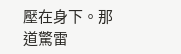壓在身下。那道驚雷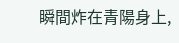瞬間炸在青陽身上,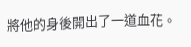將他的身後開出了一道血花。